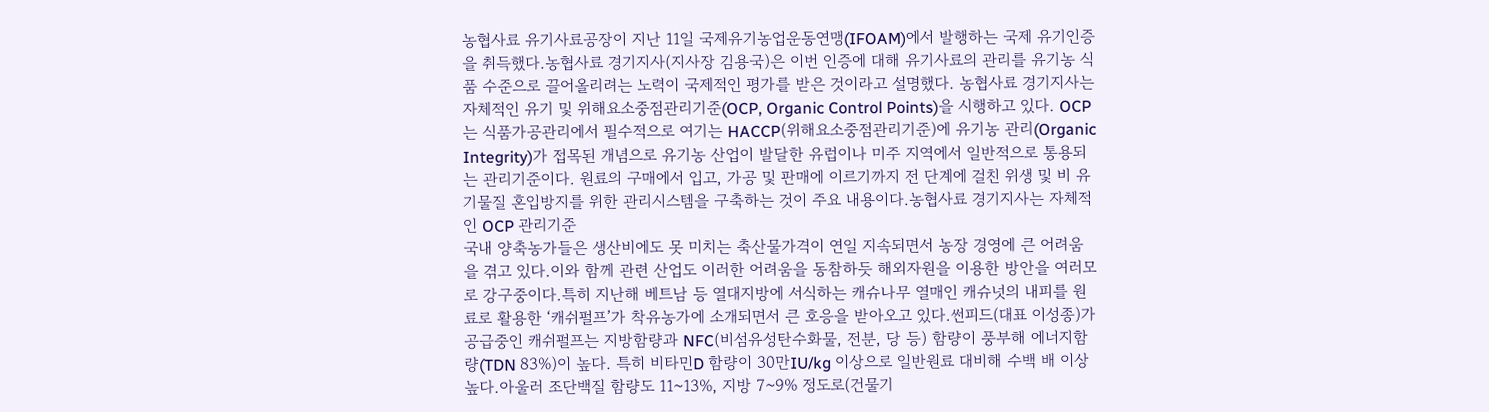농협사료 유기사료공장이 지난 11일 국제유기농업운동연맹(IFOAM)에서 발행하는 국제 유기인증을 취득했다.농협사료 경기지사(지사장 김용국)은 이번 인증에 대해 유기사료의 관리를 유기농 식품 수준으로 끌어올리려는 노력이 국제적인 평가를 받은 것이라고 설명했다. 농협사료 경기지사는 자체적인 유기 및 위해요소중점관리기준(OCP, Organic Control Points)을 시행하고 있다. OCP는 식품가공관리에서 필수적으로 여기는 HACCP(위해요소중점관리기준)에 유기농 관리(Organic Integrity)가 접목된 개념으로 유기농 산업이 발달한 유럽이나 미주 지역에서 일반적으로 통용되는 관리기준이다. 원료의 구매에서 입고, 가공 및 판매에 이르기까지 전 단계에 걸친 위생 및 비 유기물질 혼입방지를 위한 관리시스템을 구축하는 것이 주요 내용이다.농협사료 경기지사는 자체적인 OCP 관리기준
국내 양축농가들은 생산비에도 못 미치는 축산물가격이 연일 지속되면서 농장 경영에 큰 어려움을 겪고 있다.이와 함께 관련 산업도 이러한 어려움을 동참하듯 해외자원을 이용한 방안을 여러모로 강구중이다.특히 지난해 베트남 등 열대지방에 서식하는 캐슈나무 열매인 캐슈넛의 내피를 원료로 활용한 ‘캐쉬펄프’가 착유농가에 소개되면서 큰 호응을 받아오고 있다.썬피드(대표 이성종)가 공급중인 캐쉬펄프는 지방함량과 NFC(비섬유성탄수화물, 전분, 당 등) 함량이 풍부해 에너지함량(TDN 83%)이 높다. 특히 비타민D 함량이 30만IU/kg 이상으로 일반원료 대비해 수백 배 이상 높다.아울러 조단백질 함량도 11~13%, 지방 7~9% 정도로(건물기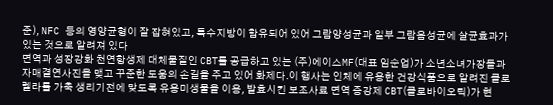준), NFC 등의 영양균형이 잘 잡혀있고, 특수지방이 함유되어 있어 그람양성균과 일부 그람음성균에 살균효과가 있는 것으로 알려져 있다
면역과 성장강화 천연항생제 대체물질인 CBT를 공급하고 있는 (주)에이스MF(대표 임순업)가 소년소녀가장들과 자매결연사진을 맺고 꾸준한 도움의 손길을 주고 있어 화제다.이 행사는 인체에 유용한 건강식품으로 알려진 클로렐라를 가축 생리기전에 맞도록 유용미생물을 이용, 발효시킨 보조사료 면역 증강제 CBT(클로바이오틱)가 현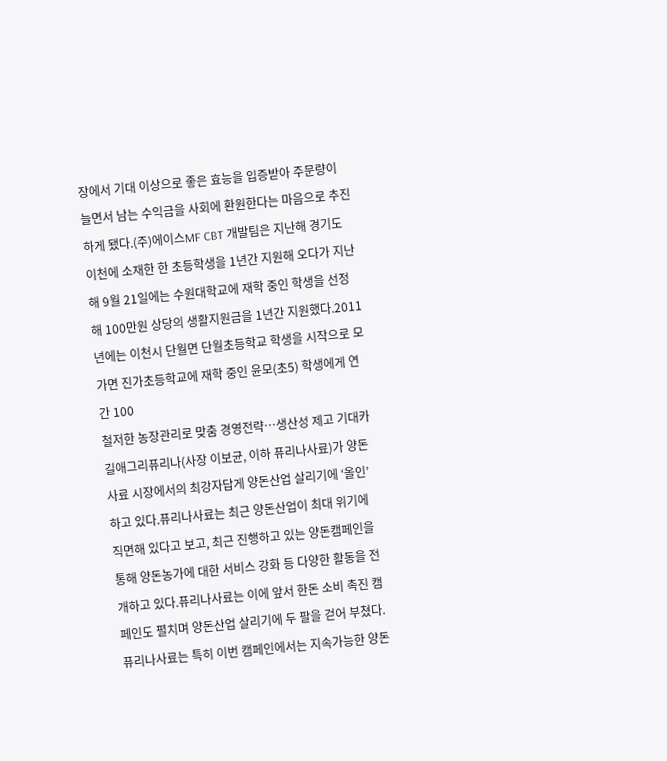장에서 기대 이상으로 좋은 효능을 입증받아 주문량이 늘면서 남는 수익금을 사회에 환원한다는 마음으로 추진하게 됐다.(주)에이스MF CBT 개발팀은 지난해 경기도 이천에 소재한 한 초등학생을 1년간 지원해 오다가 지난해 9월 21일에는 수원대학교에 재학 중인 학생을 선정해 100만원 상당의 생활지원금을 1년간 지원했다.2011년에는 이천시 단월면 단월초등학교 학생을 시작으로 모가면 진가초등학교에 재학 중인 윤모(초5) 학생에게 연간 100
철저한 농장관리로 맞춤 경영전략…생산성 제고 기대카길애그리퓨리나(사장 이보균, 이하 퓨리나사료)가 양돈사료 시장에서의 최강자답게 양돈산업 살리기에 ‘올인’하고 있다.퓨리나사료는 최근 양돈산업이 최대 위기에 직면해 있다고 보고, 최근 진행하고 있는 양돈캠페인을 통해 양돈농가에 대한 서비스 강화 등 다양한 활동을 전개하고 있다.퓨리나사료는 이에 앞서 한돈 소비 촉진 캠페인도 펼치며 양돈산업 살리기에 두 팔을 걷어 부쳤다.퓨리나사료는 특히 이번 캠페인에서는 지속가능한 양돈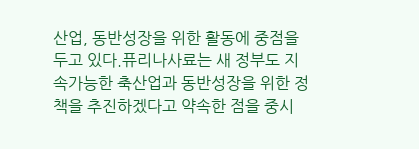산업, 동반성장을 위한 활동에 중점을 두고 있다.퓨리나사료는 새 정부도 지속가능한 축산업과 동반성장을 위한 정책을 추진하겠다고 약속한 점을 중시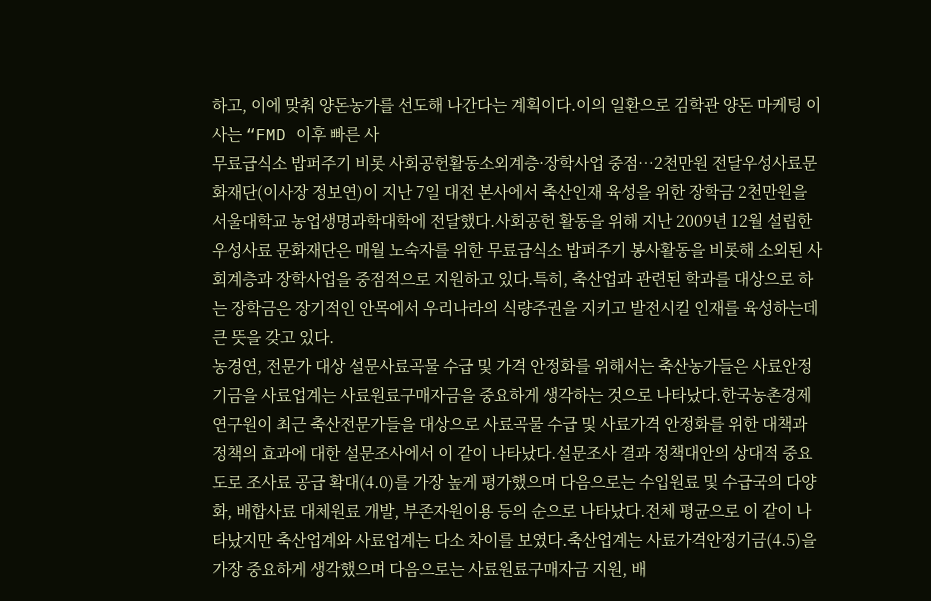하고, 이에 맞춰 양돈농가를 선도해 나간다는 계획이다.이의 일환으로 김학관 양돈 마케팅 이사는 “FMD 이후 빠른 사
무료급식소 밥퍼주기 비롯 사회공헌활동소외계층·장학사업 중점…2천만원 전달우성사료문화재단(이사장 정보연)이 지난 7일 대전 본사에서 축산인재 육성을 위한 장학금 2천만원을 서울대학교 농업생명과학대학에 전달했다.사회공헌 활동을 위해 지난 2009년 12월 설립한 우성사료 문화재단은 매월 노숙자를 위한 무료급식소 밥퍼주기 봉사활동을 비롯해 소외된 사회계층과 장학사업을 중점적으로 지원하고 있다.특히, 축산업과 관련된 학과를 대상으로 하는 장학금은 장기적인 안목에서 우리나라의 식량주권을 지키고 발전시킬 인재를 육성하는데 큰 뜻을 갖고 있다.
농경연, 전문가 대상 설문사료곡물 수급 및 가격 안정화를 위해서는 축산농가들은 사료안정기금을 사료업계는 사료원료구매자금을 중요하게 생각하는 것으로 나타났다.한국농촌경제연구원이 최근 축산전문가들을 대상으로 사료곡물 수급 및 사료가격 안정화를 위한 대책과 정책의 효과에 대한 설문조사에서 이 같이 나타났다.설문조사 결과 정책대안의 상대적 중요도로 조사료 공급 확대(4.0)를 가장 높게 평가했으며 다음으로는 수입원료 및 수급국의 다양화, 배합사료 대체원료 개발, 부존자원이용 등의 순으로 나타났다.전체 평균으로 이 같이 나타났지만 축산업계와 사료업계는 다소 차이를 보였다.축산업계는 사료가격안정기금(4.5)을 가장 중요하게 생각했으며 다음으로는 사료원료구매자금 지원, 배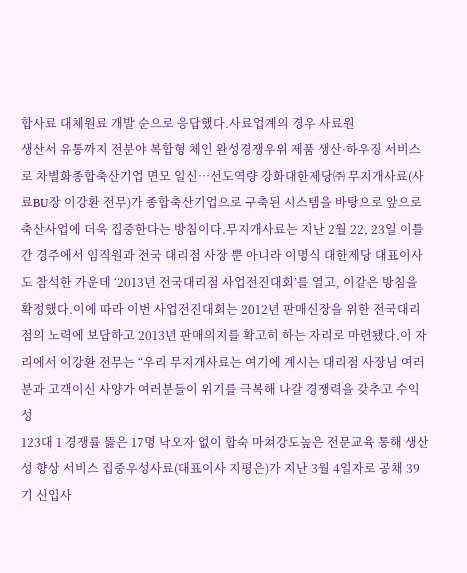합사료 대체원료 개발 순으로 응답했다.사료업계의 경우 사료원
생산서 유통까지 전분야 복합형 체인 완성경쟁우위 제품 생산·하우징 서비스로 차별화종합축산기업 면모 일신…선도역량 강화대한제당㈜ 무지개사료(사료BU장 이강환 전무)가 종합축산기업으로 구축된 시스템을 바탕으로 앞으로 축산사업에 더욱 집중한다는 방침이다.무지개사료는 지난 2월 22, 23일 이틀간 경주에서 임직원과 전국 대리점 사장 뿐 아니라 이명식 대한제당 대표이사도 참석한 가운데 ‘2013년 전국대리점 사업전진대회’를 열고, 이같은 방침을 확정했다.이에 따라 이번 사업전진대회는 2012년 판매신장을 위한 전국대리점의 노력에 보답하고 2013년 판매의지를 확고히 하는 자리로 마련됐다.이 자리에서 이강환 전무는 “우리 무지개사료는 여기에 계시는 대리점 사장님 여러분과 고객이신 사양가 여러분들이 위기를 극복해 나갈 경쟁력을 갖추고 수익성
123대 1 경쟁률 뚫은 17명 낙오자 없이 합숙 마쳐강도높은 전문교육 통해 생산성 향상 서비스 집중우성사료(대표이사 지평은)가 지난 3월 4일자로 공채 39기 신입사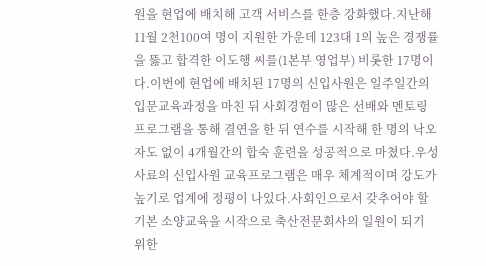원을 현업에 배치해 고객 서비스를 한층 강화했다.지난해 11월 2천100여 명이 지원한 가운데 123대 1의 높은 경쟁률을 뚫고 합격한 이도행 씨를(1본부 영업부) 비롯한 17명이다.이번에 현업에 배치된 17명의 신입사원은 일주일간의 입문교육과정을 마친 뒤 사회경험이 많은 선배와 멘토링 프로그램을 통해 결연을 한 뒤 연수를 시작해 한 명의 낙오자도 없이 4개월간의 합숙 훈련을 성공적으로 마쳤다.우성사료의 신입사원 교육프로그램은 매우 체계적이며 강도가 높기로 업계에 정평이 나있다.사회인으로서 갖추어야 할 기본 소양교육을 시작으로 축산전문회사의 일원이 되기 위한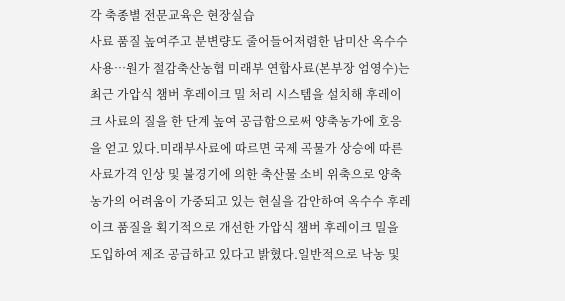각 축종별 전문교육은 현장실습
사료 품질 높여주고 분변량도 줄어들어저렴한 남미산 옥수수 사용…원가 절감축산농협 미래부 연합사료(본부장 엄영수)는 최근 가압식 챔버 후레이크 밀 처리 시스템을 설치해 후레이크 사료의 질을 한 단계 높여 공급함으로써 양축농가에 호응을 얻고 있다.미래부사료에 따르면 국제 곡물가 상승에 따른 사료가격 인상 및 불경기에 의한 축산물 소비 위축으로 양축농가의 어려움이 가중되고 있는 현실을 감안하여 옥수수 후레이크 품질을 획기적으로 개선한 가압식 챔버 후레이크 밀을 도입하여 제조 공급하고 있다고 밝혔다.일반적으로 낙농 및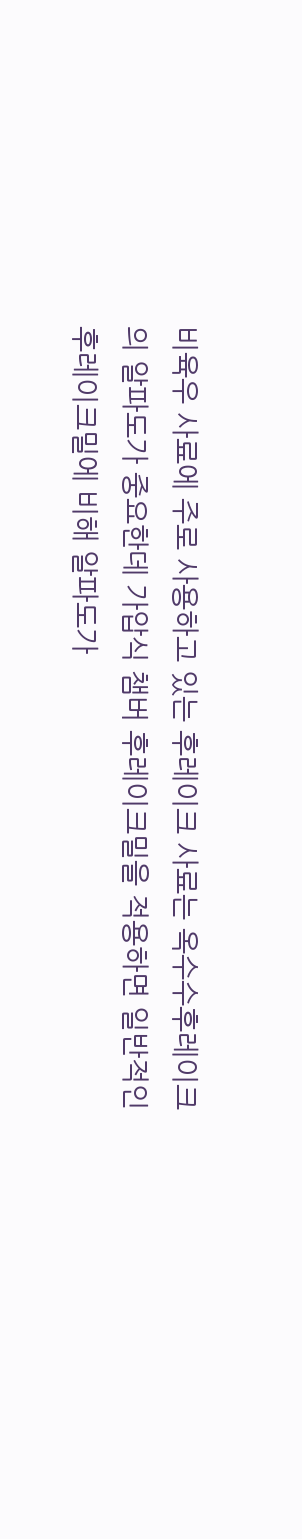비육우 사료에 주로 사용하고 있는 후레이크 사료는 옥수수후레이크의 알파도가 중요한데 가압식 챔버 후레이크밀을 적용하면 일반적인 후레이크밀에 비해 알파도가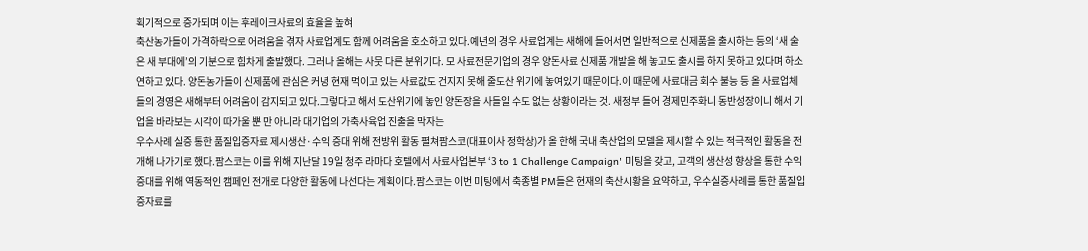획기적으로 증가되며 이는 후레이크사료의 효율을 높혀
축산농가들이 가격하락으로 어려움을 겪자 사료업계도 함께 어려움을 호소하고 있다.예년의 경우 사료업계는 새해에 들어서면 일반적으로 신제품을 출시하는 등의 ‘새 술은 새 부대에’의 기분으로 힘차게 출발했다. 그러나 올해는 사뭇 다른 분위기다. 모 사료전문기업의 경우 양돈사료 신제품 개발을 해 놓고도 출시를 하지 못하고 있다며 하소연하고 있다. 양돈농가들이 신제품에 관심은 커녕 현재 먹이고 있는 사료값도 건지지 못해 줄도산 위기에 놓여있기 때문이다.이 때문에 사료대금 회수 불능 등 올 사료업체들의 경영은 새해부터 어려움이 감지되고 있다.그렇다고 해서 도산위기에 놓인 양돈장을 사들일 수도 없는 상황이라는 것. 새정부 들어 경제민주화니 동반성장이니 해서 기업을 바라보는 시각이 따가울 뿐 만 아니라 대기업의 가축사육업 진출을 막자는
우수사례 실증 통한 품질입증자료 제시생산·수익 증대 위해 전방위 활동 펼쳐팜스코(대표이사 정학상)가 올 한해 국내 축산업의 모델을 제시할 수 있는 적극적인 활동을 전개해 나가기로 했다.팜스코는 이를 위해 지난달 19일 청주 라마다 호텔에서 사료사업본부 ‘3 to 1 Challenge Campaign' 미팅을 갖고, 고객의 생산성 향상을 통한 수익 증대를 위해 역동적인 캠페인 전개로 다양한 활동에 나선다는 계획이다.팜스코는 이번 미팅에서 축종별 PM들은 현재의 축산시황을 요약하고, 우수실증사례를 통한 품질입증자료를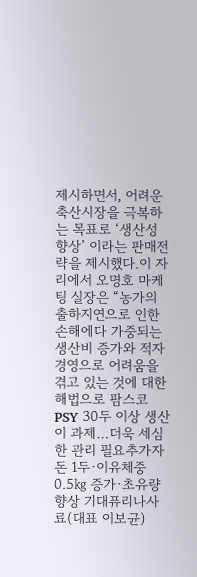제시하면서, 어려운 축산시장을 극복하는 목표로 ‘생산성 향상’ 이라는 판매전략을 제시했다.이 자리에서 오명호 마케팅 실장은 “농가의 출하지연으로 인한 손해에다 가중되는 생산비 증가와 적자 경영으로 어려움을 겪고 있는 것에 대한 해법으로 팜스코
PSY 30두 이상 생산이 과제…더욱 세심한 관리 필요추가자돈 1두·이유체중 0.5㎏ 증가·초유량 향상 기대퓨리나사료(대표 이보균)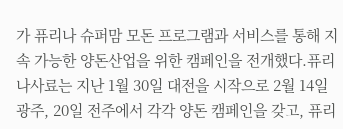가 퓨리나 슈퍼맘 모돈 프로그램과 서비스를 통해 지속 가능한 양돈산업을 위한 캠페인을 전개했다.퓨리나사료는 지난 1월 30일 대전을 시작으로 2월 14일 광주, 20일 전주에서 각각 양돈 캠페인을 갖고, 퓨리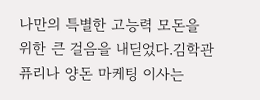나만의 특별한 고능력 모돈을 위한 큰 걸음을 내딛었다.김학관 퓨리나 양돈 마케팅 이사는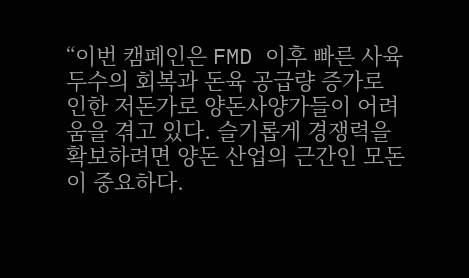“이번 캠페인은 FMD 이후 빠른 사육두수의 회복과 돈육 공급량 증가로 인한 저돈가로 양돈사양가들이 어려움을 겪고 있다. 슬기롭게 경쟁력을 확보하려면 양돈 산업의 근간인 모돈이 중요하다.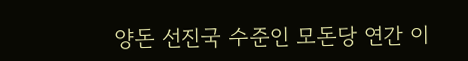양돈 선진국 수준인 모돈당 연간 이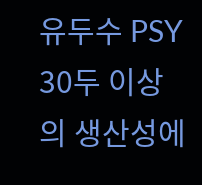유두수 PSY 30두 이상의 생산성에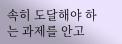속히 도달해야 하는 과제를 안고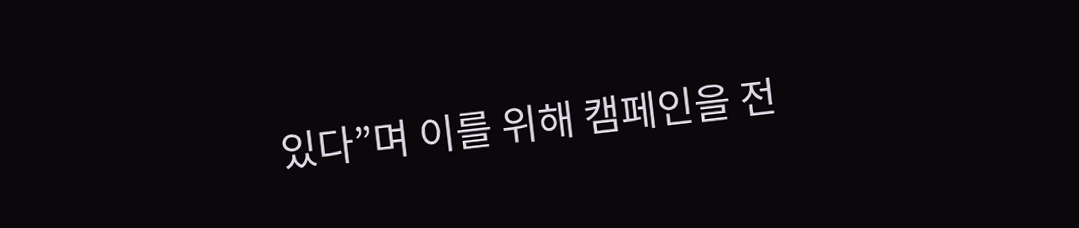있다”며 이를 위해 캠페인을 전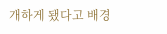개하게 됐다고 배경